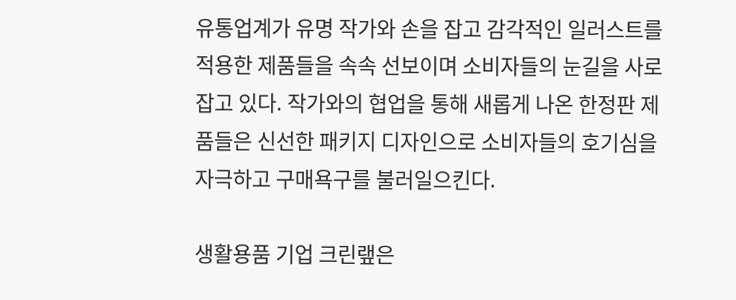유통업계가 유명 작가와 손을 잡고 감각적인 일러스트를 적용한 제품들을 속속 선보이며 소비자들의 눈길을 사로잡고 있다. 작가와의 협업을 통해 새롭게 나온 한정판 제품들은 신선한 패키지 디자인으로 소비자들의 호기심을 자극하고 구매욕구를 불러일으킨다.

생활용품 기업 크린랲은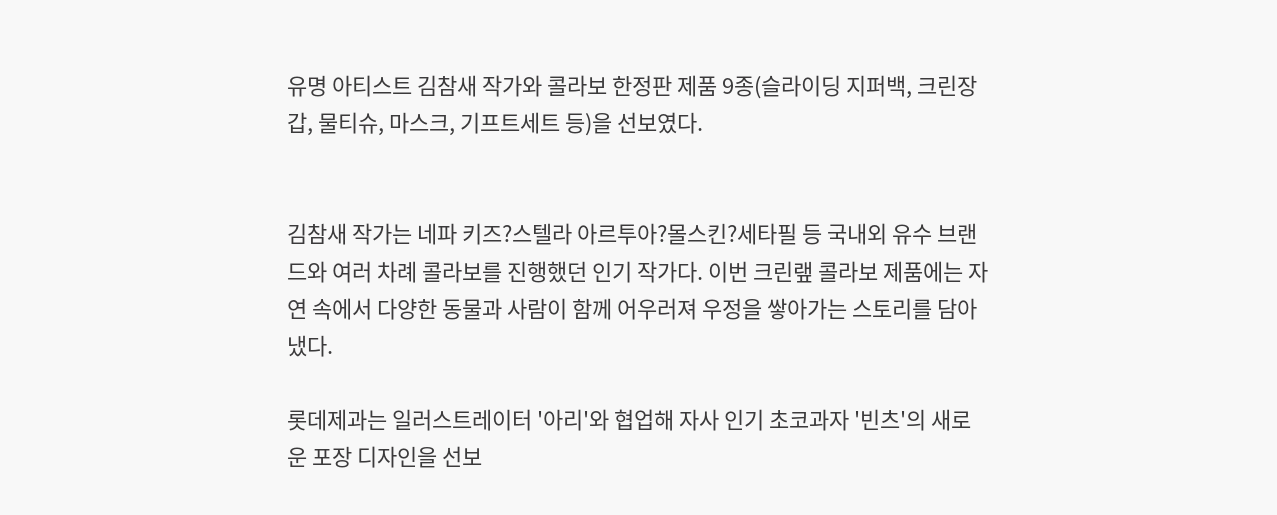유명 아티스트 김참새 작가와 콜라보 한정판 제품 9종(슬라이딩 지퍼백, 크린장갑, 물티슈, 마스크, 기프트세트 등)을 선보였다.


김참새 작가는 네파 키즈?스텔라 아르투아?몰스킨?세타필 등 국내외 유수 브랜드와 여러 차례 콜라보를 진행했던 인기 작가다. 이번 크린랲 콜라보 제품에는 자연 속에서 다양한 동물과 사람이 함께 어우러져 우정을 쌓아가는 스토리를 담아냈다.

롯데제과는 일러스트레이터 '아리'와 협업해 자사 인기 초코과자 '빈츠'의 새로운 포장 디자인을 선보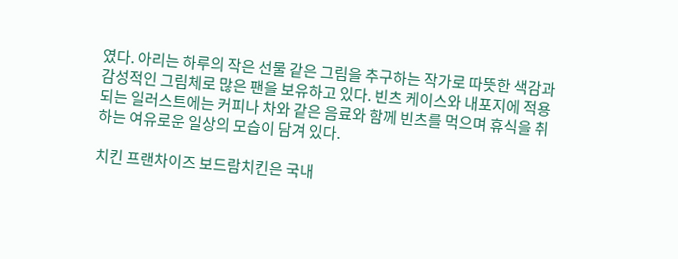였다. 아리는 하루의 작은 선물 같은 그림을 추구하는 작가로 따뜻한 색감과 감성적인 그림체로 많은 팬을 보유하고 있다. 빈츠 케이스와 내포지에 적용되는 일러스트에는 커피나 차와 같은 음료와 함께 빈츠를 먹으며 휴식을 취하는 여유로운 일상의 모습이 담겨 있다.

치킨 프랜차이즈 보드람치킨은 국내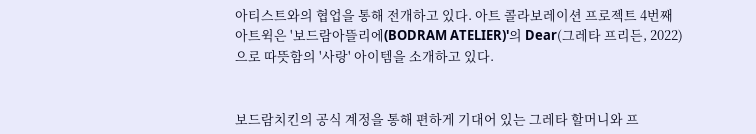아티스트와의 협업을 통해 전개하고 있다. 아트 콜라보레이션 프로젝트 4번째 아트윅은 '보드람아뜰리에(BODRAM ATELIER)'의 Dear(그레타 프리든, 2022)으로 따뜻함의 '사랑' 아이템을 소개하고 있다.


보드람치킨의 공식 계정을 통해 편하게 기대어 있는 그레타 할머니와 프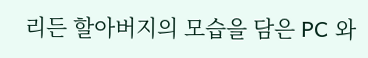리든 할아버지의 모습을 담은 PC 와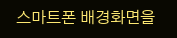스마트폰 배경화면을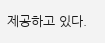제공하고 있다.